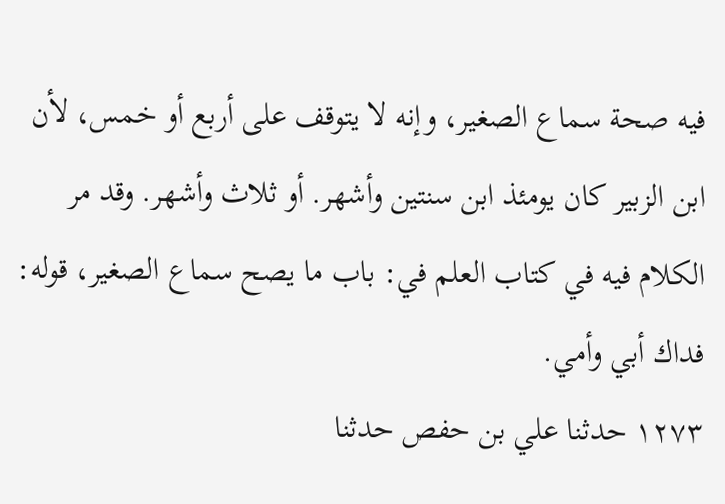فيه صحة سماع الصغير، وإنه لا يتوقف على أربع أو خمس، لأن ابن الزبير كان يومئذ ابن سنتين وأشهر. أو ثلاث وأشهر. وقد مر الكلام فيه في كتاب العلم في: باب ما يصح سماع الصغير، قوله: فداك أبي وأمي.
١٢٧٣ حدثنا علي بن حفص حدثنا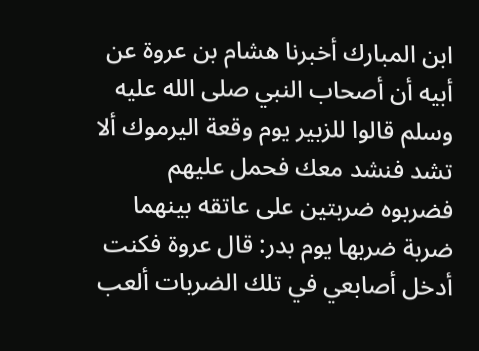ابن المبارك أخبرنا هشام بن عروة عن أبيه أن أصحاب النبي صلى الله عليه وسلم قالوا للزبير يوم وقعة اليرموك ألا تشد فنشد معك فحمل عليهم فضربوه ضربتين على عاتقه بينهما ضربة ضربها يوم بدر: قال عروة فكنت أدخل أصابعي في تلك الضربات ألعب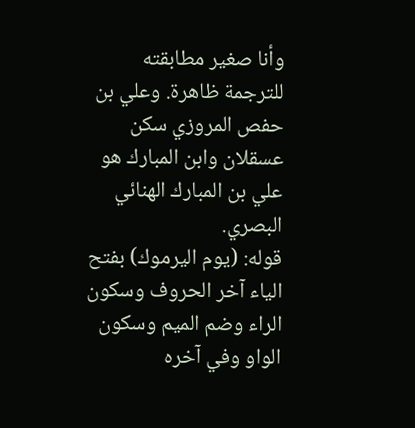وأنا صغير مطابقته للترجمة ظاهرة. وعلي بن حفص المروزي سكن عسقلان وابن المبارك هو علي بن المبارك الهنائي البصري.
قوله: (يوم اليرموك) بفتح الياء آخر الحروف وسكون الراء وضم الميم وسكون الواو وفي آخره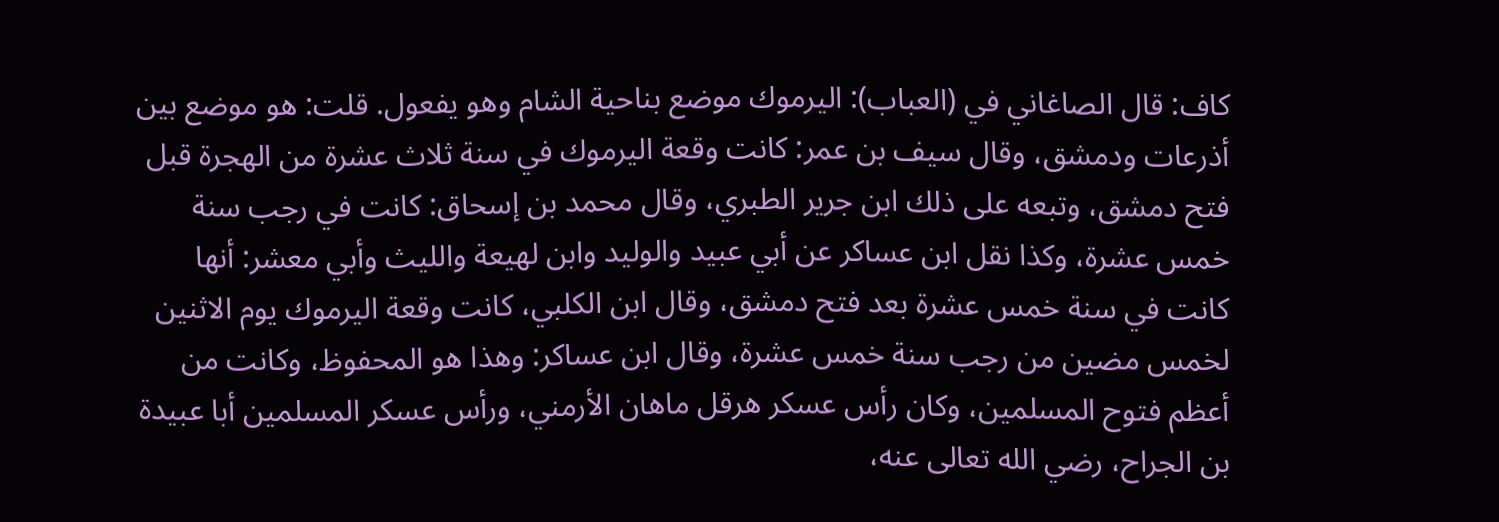كاف: قال الصاغاني في (العباب): اليرموك موضع بناحية الشام وهو يفعول. قلت: هو موضع بين أذرعات ودمشق، وقال سيف بن عمر: كانت وقعة اليرموك في سنة ثلاث عشرة من الهجرة قبل فتح دمشق، وتبعه على ذلك ابن جرير الطبري، وقال محمد بن إسحاق: كانت في رجب سنة خمس عشرة، وكذا نقل ابن عساكر عن أبي عبيد والوليد وابن لهيعة والليث وأبي معشر: أنها كانت في سنة خمس عشرة بعد فتح دمشق، وقال ابن الكلبي، كانت وقعة اليرموك يوم الاثنين لخمس مضين من رجب سنة خمس عشرة، وقال ابن عساكر: وهذا هو المحفوظ، وكانت من أعظم فتوح المسلمين، وكان رأس عسكر هرقل ماهان الأرمني، ورأس عسكر المسلمين أبا عبيدة بن الجراح، رضي الله تعالى عنه،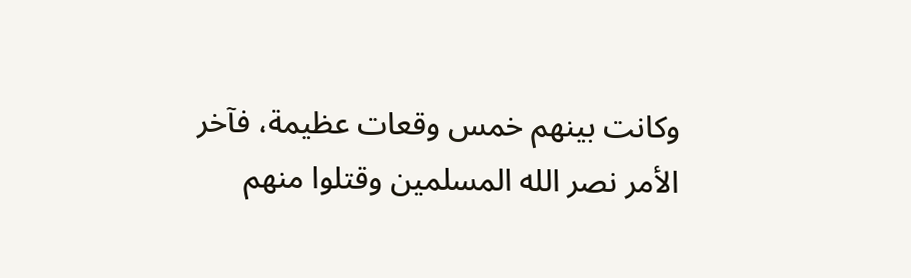وكانت بينهم خمس وقعات عظيمة، فآخر الأمر نصر الله المسلمين وقتلوا منهم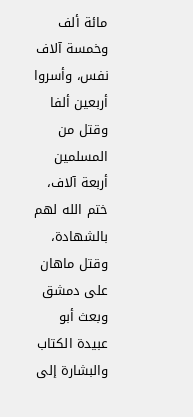مائة ألف وخمسة آلاف نفس، وأسروا أربعين ألفا وقتل من المسلمين أربعة آلاف، ختم الله لهم بالشهادة، وقتل ماهان على دمشق وبعث أبو عبيدة الكتاب والبشارة إلى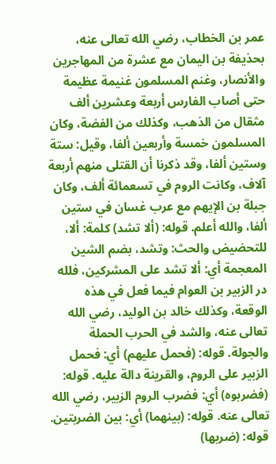عمر بن الخطاب، رضي الله تعالى عنه، بحذيفة بن اليمان مع عشرة من المهاجرين والأنصار، وغنم المسلمون غنيمة عظيمة حتى أصاب الفارس أربعة وعشرين ألف مثقال من الذهب، وكذلك من الفضة، وكان المسلمون خمسة وأربعين ألفا، وقيل: ستة وستين ألفا، وقد ذكرنا أن القتلى منهم أربعة آلاف، وكانت الروم في تسعمائة ألف، وكان جبلة بن الإيهم مع عرب غسان في ستين ألفا، والله أعلم. قوله: (ألا تشد) كلمة: ألا، للتحضيض والحث: وتشد، بضم الشين المعجمة أي: ألا تشد على المشركين، فلله در الزبير بن العوام فيما فعل في هذه الوقعة، وكذلك خالد بن الوليد، رضي الله تعالى عنه، والشد في الحرب الحملة والجولة. قوله: (فحمل عليهم) أي: فحمل الزبير على الروم، والقرينة دالة عليه. قوله: (فضربوه) أي: فضرب الروم الزبير، رضي الله تعالى عنه. قوله: (بينهما) أي: بين الضربتين. قوله: (ضربها)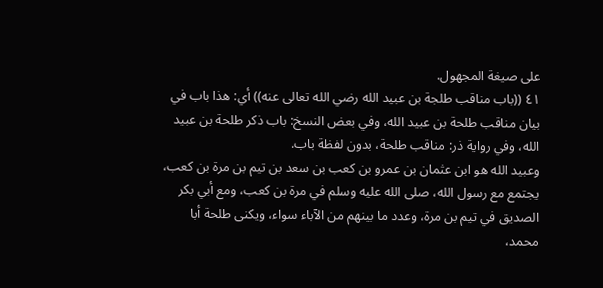على صيغة المجهول.
٤١ ((باب مناقب طلجة بن عبيد الله رضي الله تعالى عنه)) أي: هذا باب في بيان مناقب طلحة بن عبيد الله، وفي بعض النسخ: باب ذكر طلحة بن عبيد الله، وفي رواية ذر: مناقب طلحة، بدون لفظة باب.
وعبيد الله هو ابن عثمان بن عمرو بن كعب بن سعد بن تيم بن مرة بن كعب، يجتمع مع رسول الله، صلى الله عليه وسلم في مرة بن كعب، ومع أبي بكر الصديق في تيم بن مرة، وعدد ما بينهم من الآباء سواء، ويكنى طلحة أبا محمد،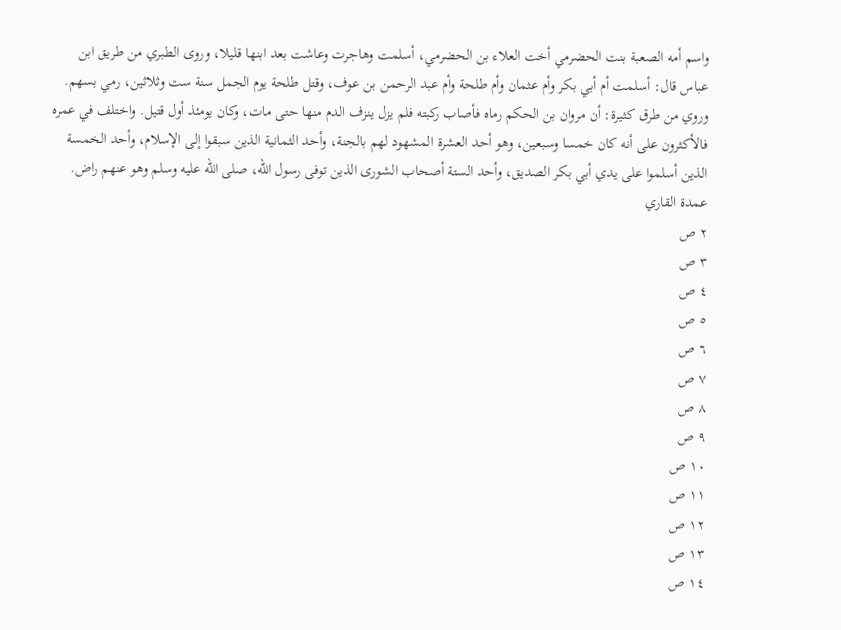واسم أمه الصعبة بنت الحضرمي أخت العلاء بن الحضرمي، أسلمت وهاجرت وعاشت بعد ابنها قليلا، وروى الطبري من طريق ابن عباس قال: أسلمت أم أبي بكر وأم عثمان وأم طلحة وأم عبد الرحمن بن عوف، وقتل طلحة يوم الجمل سنة ست وثلاثين، رمي بسهم. وروي من طرق كثيرة: أن مروان بن الحكم رماه فأصاب ركبته فلم يزل ينزف الدم منها حتى مات، وكان يومئذ أول قتيل. واختلف في عمره فالأكثرون على أنه كان خمسا وسبعين، وهو أحد العشرة المشهود لهم بالجنة، وأحد الثمانية الذين سبقوا إلى الإسلام، وأحد الخمسة الذين أسلموا على يدي أبي بكر الصديق، وأحد الستة أصحاب الشورى الذين توفى رسول الله، صلى الله عليه وسلم وهو عنهم راض.
عمدة القاري
٢ ص
٣ ص
٤ ص
٥ ص
٦ ص
٧ ص
٨ ص
٩ ص
١٠ ص
١١ ص
١٢ ص
١٣ ص
١٤ ص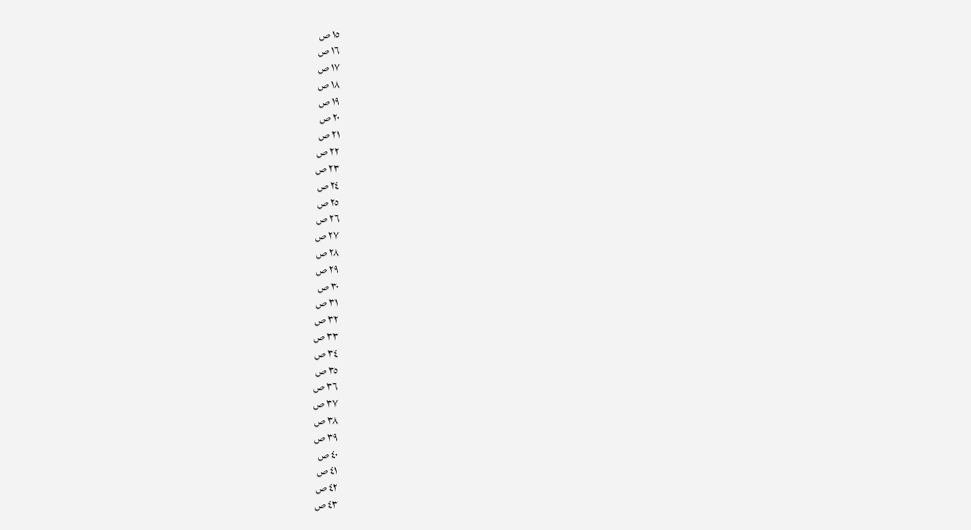١٥ ص
١٦ ص
١٧ ص
١٨ ص
١٩ ص
٢٠ ص
٢١ ص
٢٢ ص
٢٣ ص
٢٤ ص
٢٥ ص
٢٦ ص
٢٧ ص
٢٨ ص
٢٩ ص
٣٠ ص
٣١ ص
٣٢ ص
٣٣ ص
٣٤ ص
٣٥ ص
٣٦ ص
٣٧ ص
٣٨ ص
٣٩ ص
٤٠ ص
٤١ ص
٤٢ ص
٤٣ ص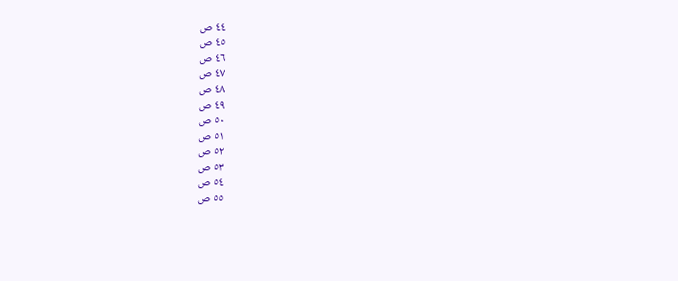٤٤ ص
٤٥ ص
٤٦ ص
٤٧ ص
٤٨ ص
٤٩ ص
٥٠ ص
٥١ ص
٥٢ ص
٥٣ ص
٥٤ ص
٥٥ ص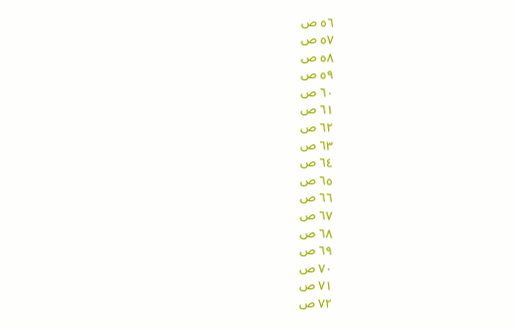٥٦ ص
٥٧ ص
٥٨ ص
٥٩ ص
٦٠ ص
٦١ ص
٦٢ ص
٦٣ ص
٦٤ ص
٦٥ ص
٦٦ ص
٦٧ ص
٦٨ ص
٦٩ ص
٧٠ ص
٧١ ص
٧٢ ص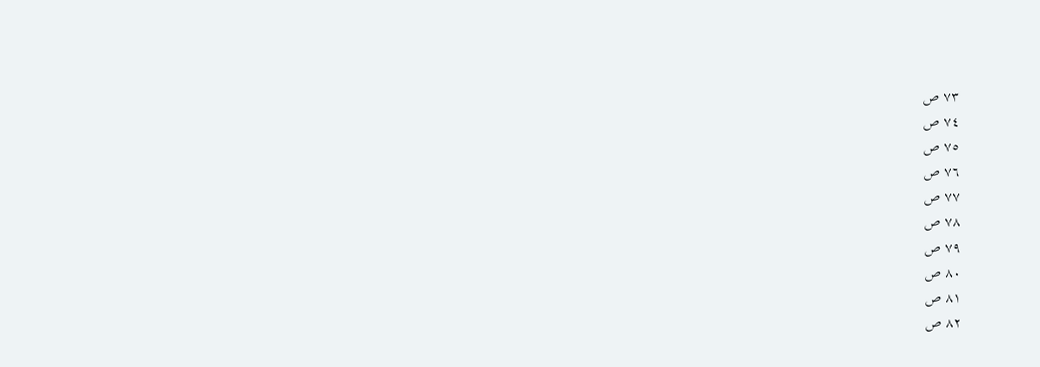٧٣ ص
٧٤ ص
٧٥ ص
٧٦ ص
٧٧ ص
٧٨ ص
٧٩ ص
٨٠ ص
٨١ ص
٨٢ ص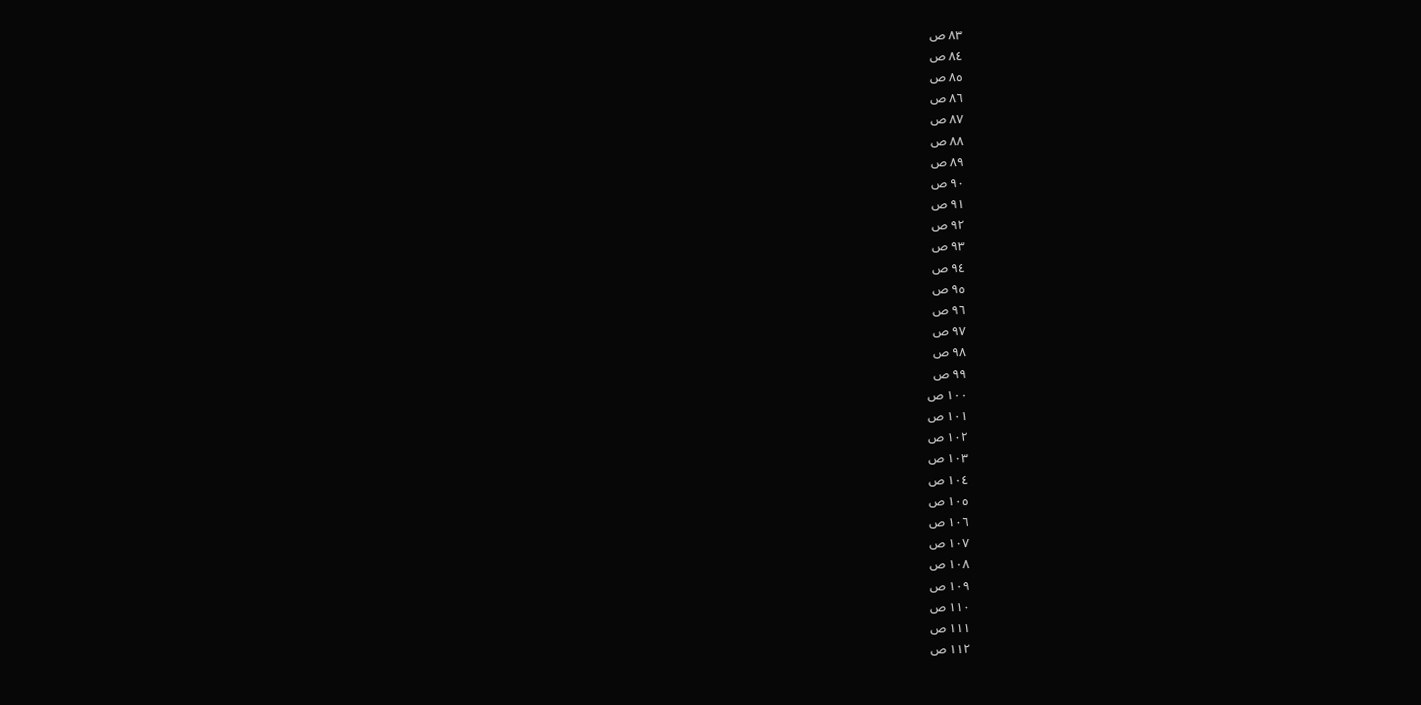٨٣ ص
٨٤ ص
٨٥ ص
٨٦ ص
٨٧ ص
٨٨ ص
٨٩ ص
٩٠ ص
٩١ ص
٩٢ ص
٩٣ ص
٩٤ ص
٩٥ ص
٩٦ ص
٩٧ ص
٩٨ ص
٩٩ ص
١٠٠ ص
١٠١ ص
١٠٢ ص
١٠٣ ص
١٠٤ ص
١٠٥ ص
١٠٦ ص
١٠٧ ص
١٠٨ ص
١٠٩ ص
١١٠ ص
١١١ ص
١١٢ ص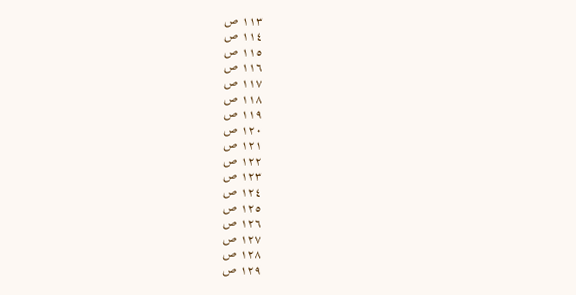١١٣ ص
١١٤ ص
١١٥ ص
١١٦ ص
١١٧ ص
١١٨ ص
١١٩ ص
١٢٠ ص
١٢١ ص
١٢٢ ص
١٢٣ ص
١٢٤ ص
١٢٥ ص
١٢٦ ص
١٢٧ ص
١٢٨ ص
١٢٩ ص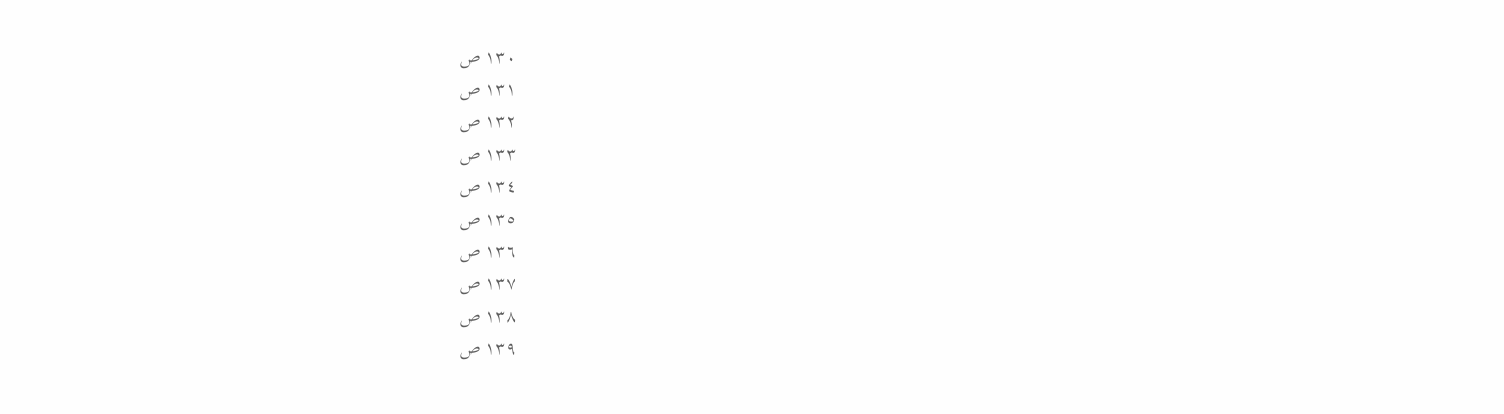١٣٠ ص
١٣١ ص
١٣٢ ص
١٣٣ ص
١٣٤ ص
١٣٥ ص
١٣٦ ص
١٣٧ ص
١٣٨ ص
١٣٩ ص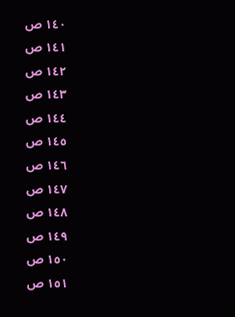١٤٠ ص
١٤١ ص
١٤٢ ص
١٤٣ ص
١٤٤ ص
١٤٥ ص
١٤٦ ص
١٤٧ ص
١٤٨ ص
١٤٩ ص
١٥٠ ص
١٥١ ص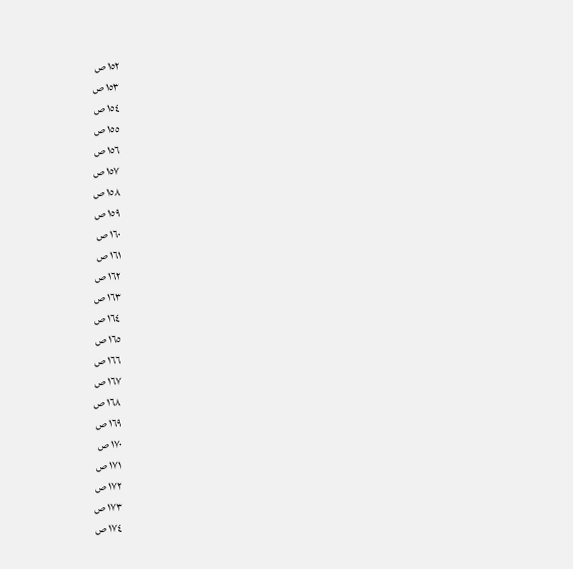١٥٢ ص
١٥٣ ص
١٥٤ ص
١٥٥ ص
١٥٦ ص
١٥٧ ص
١٥٨ ص
١٥٩ ص
١٦٠ ص
١٦١ ص
١٦٢ ص
١٦٣ ص
١٦٤ ص
١٦٥ ص
١٦٦ ص
١٦٧ ص
١٦٨ ص
١٦٩ ص
١٧٠ ص
١٧١ ص
١٧٢ ص
١٧٣ ص
١٧٤ ص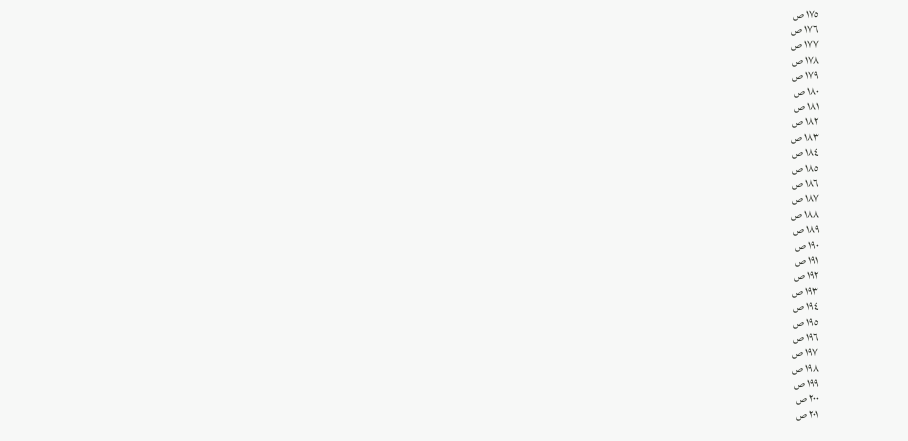١٧٥ ص
١٧٦ ص
١٧٧ ص
١٧٨ ص
١٧٩ ص
١٨٠ ص
١٨١ ص
١٨٢ ص
١٨٣ ص
١٨٤ ص
١٨٥ ص
١٨٦ ص
١٨٧ ص
١٨٨ ص
١٨٩ ص
١٩٠ ص
١٩١ ص
١٩٢ ص
١٩٣ ص
١٩٤ ص
١٩٥ ص
١٩٦ ص
١٩٧ ص
١٩٨ ص
١٩٩ ص
٢٠٠ ص
٢٠١ ص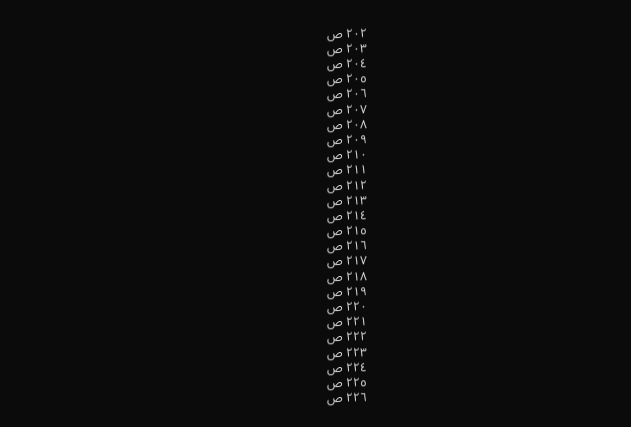٢٠٢ ص
٢٠٣ ص
٢٠٤ ص
٢٠٥ ص
٢٠٦ ص
٢٠٧ ص
٢٠٨ ص
٢٠٩ ص
٢١٠ ص
٢١١ ص
٢١٢ ص
٢١٣ ص
٢١٤ ص
٢١٥ ص
٢١٦ ص
٢١٧ ص
٢١٨ ص
٢١٩ ص
٢٢٠ ص
٢٢١ ص
٢٢٢ ص
٢٢٣ ص
٢٢٤ ص
٢٢٥ ص
٢٢٦ ص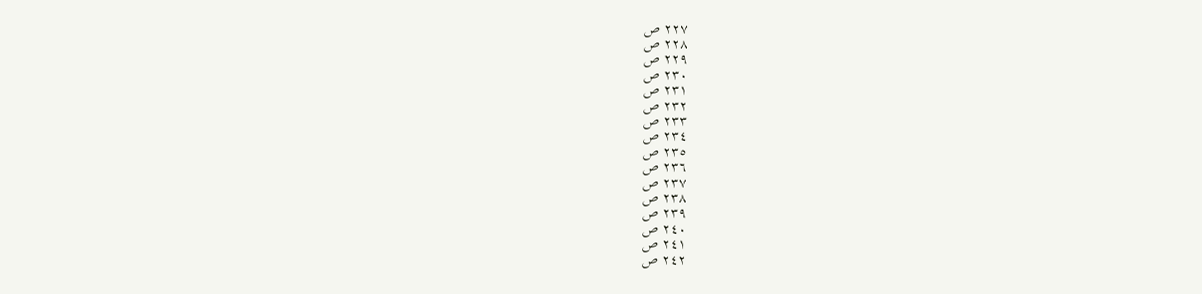٢٢٧ ص
٢٢٨ ص
٢٢٩ ص
٢٣٠ ص
٢٣١ ص
٢٣٢ ص
٢٣٣ ص
٢٣٤ ص
٢٣٥ ص
٢٣٦ ص
٢٣٧ ص
٢٣٨ ص
٢٣٩ ص
٢٤٠ ص
٢٤١ ص
٢٤٢ ص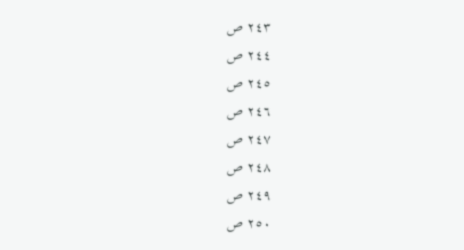٢٤٣ ص
٢٤٤ ص
٢٤٥ ص
٢٤٦ ص
٢٤٧ ص
٢٤٨ ص
٢٤٩ ص
٢٥٠ ص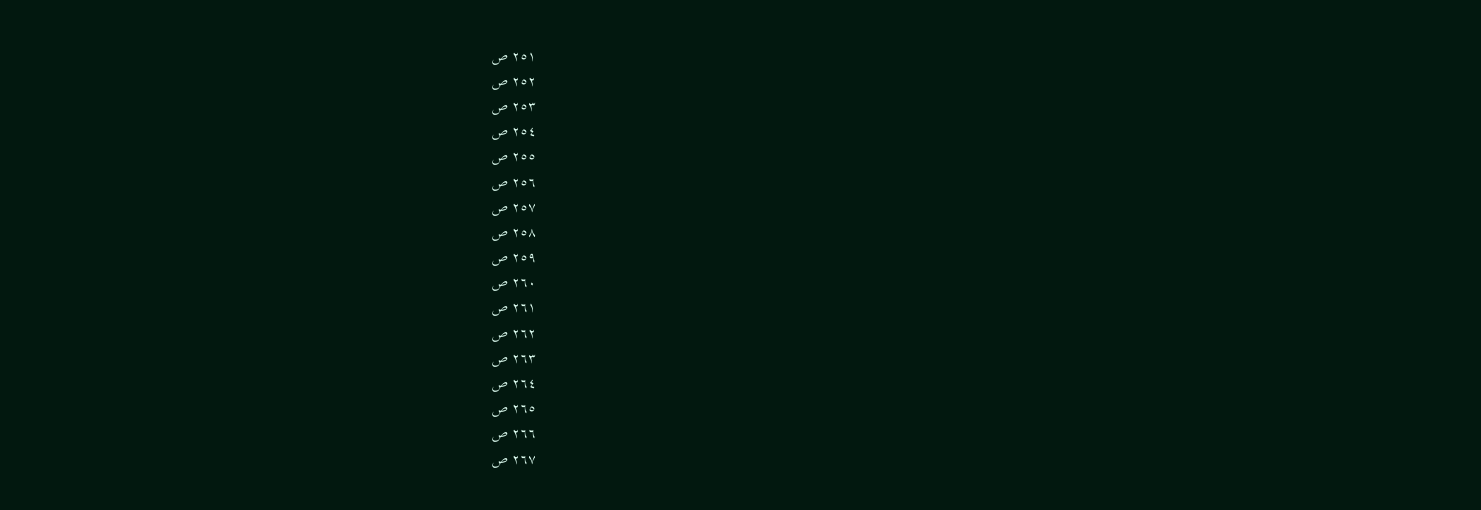٢٥١ ص
٢٥٢ ص
٢٥٣ ص
٢٥٤ ص
٢٥٥ ص
٢٥٦ ص
٢٥٧ ص
٢٥٨ ص
٢٥٩ ص
٢٦٠ ص
٢٦١ ص
٢٦٢ ص
٢٦٣ ص
٢٦٤ ص
٢٦٥ ص
٢٦٦ ص
٢٦٧ ص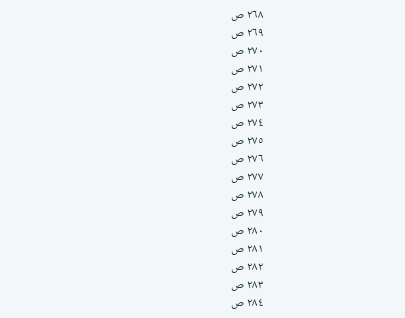٢٦٨ ص
٢٦٩ ص
٢٧٠ ص
٢٧١ ص
٢٧٢ ص
٢٧٣ ص
٢٧٤ ص
٢٧٥ ص
٢٧٦ ص
٢٧٧ ص
٢٧٨ ص
٢٧٩ ص
٢٨٠ ص
٢٨١ ص
٢٨٢ ص
٢٨٣ ص
٢٨٤ ص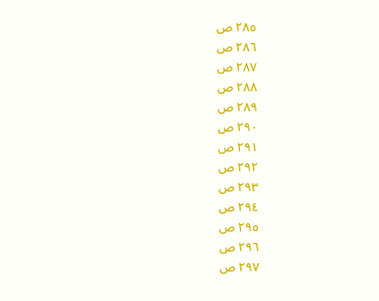٢٨٥ ص
٢٨٦ ص
٢٨٧ ص
٢٨٨ ص
٢٨٩ ص
٢٩٠ ص
٢٩١ ص
٢٩٢ ص
٢٩٣ ص
٢٩٤ ص
٢٩٥ ص
٢٩٦ ص
٢٩٧ ص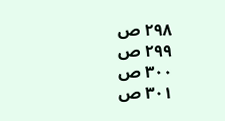٢٩٨ ص
٢٩٩ ص
٣٠٠ ص
٣٠١ ص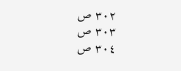٣٠٢ ص
٣٠٣ ص
٣٠٤ ص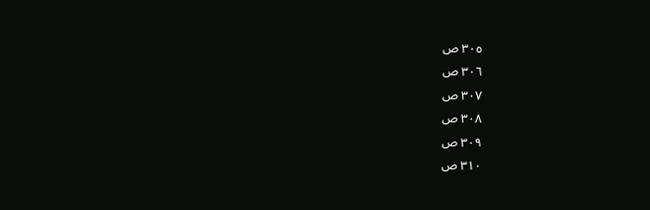٣٠٥ ص
٣٠٦ ص
٣٠٧ ص
٣٠٨ ص
٣٠٩ ص
٣١٠ ص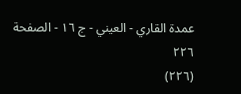عمدة القاري - العيني - ج ١٦ - الصفحة ٢٢٦
(٢٢٦)